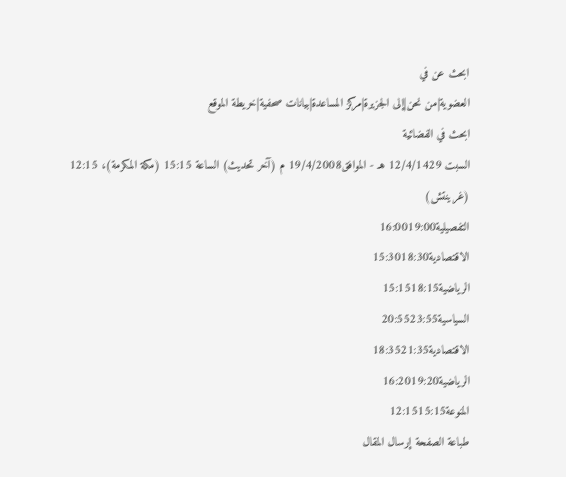ابحث عن في
العضوية|من نحن|إلى الجزيرة|مركز المساعدة|بيانات صحفية|خريطة الموقع
ابحث في الفضائية
السبت 12/4/1429 هـ - الموافق19/4/2008 م (آخر تحديث) الساعة 15:15 (مكة المكرمة)، 12:15 (غرينتش)
التفصيلية16:0019:00
الاقتصادية15:3018:30
الرياضية15:1518:15
السياسية20:5523:55
الاقتصادية18:3521:35
الرياضية16:2019:20
المنوعة12:1515:15
طباعة الصفحة إرسال المقال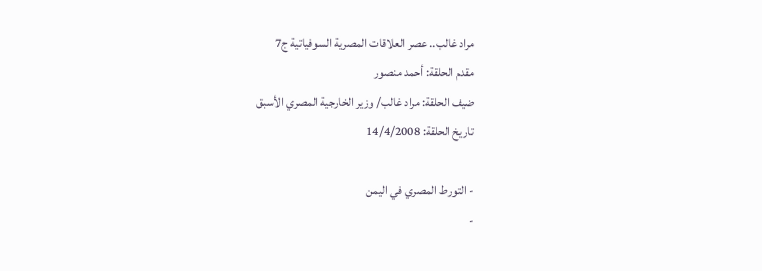مراد غالب.. عصر العلاقات المصرية السوفياتية ج7
مقدم الحلقة: أحمد منصور
ضيف الحلقة: مراد غالب/ وزير الخارجية المصري الأسبق
تاريخ الحلقة: 14/4/2008

- التورط المصري في اليمن
-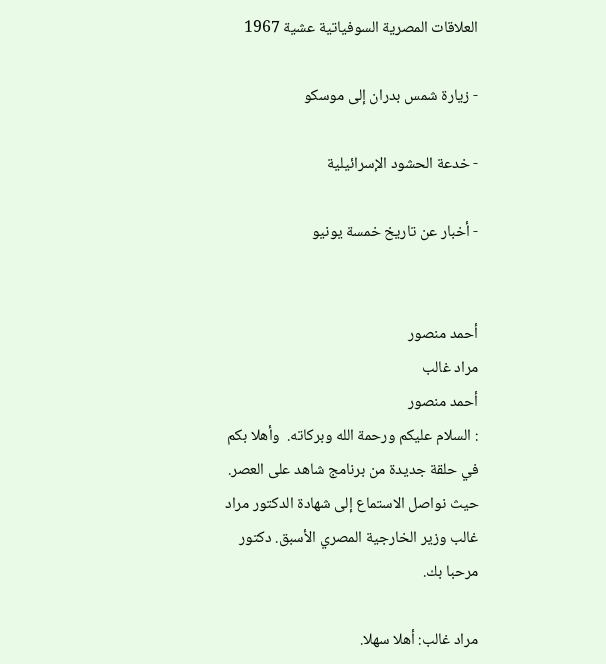العلاقات المصرية السوفياتية عشية 1967

- زيارة شمس بدران إلى موسكو

- خدعة الحشود الإسرائيلية

- أخبار عن تاريخ خمسة يونيو


أحمد منصور
مراد غالب
أحمد منصور
: السلام عليكم ورحمة الله وبركاته.  وأهلا بكم في حلقة جديدة من برنامج شاهد على العصر. حيث نواصل الاستماع إلى شهادة الدكتور مراد غالب وزير الخارجية المصري الأسبق. دكتور مرحبا بك.

مراد غالب: أهلا سهلا.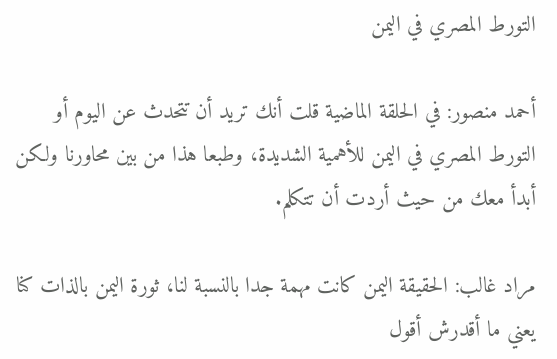التورط المصري في اليمن

أحمد منصور: في الحلقة الماضية قلت أنك تريد أن تتحدث عن اليوم أو التورط المصري في اليمن للأهمية الشديدة، وطبعا هذا من بين محاورنا ولكن أبدأ معك من حيث أردت أن تتكلم.

مراد غالب: الحقيقة اليمن كانت مهمة جدا بالنسبة لنا، ثورة اليمن بالذات كنا يعني ما أقدرش أقول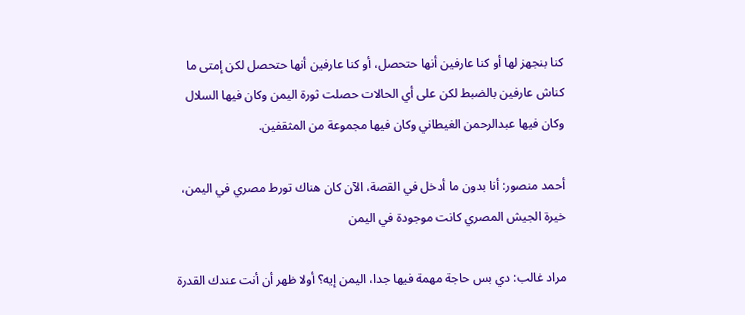كنا بنجهز لها أو كنا عارفين أنها حتحصل، أو كنا عارفين أنها حتحصل لكن إمتى ما كناش عارفين بالضبط لكن على أي الحالات حصلت ثورة اليمن وكان فيها السلال وكان فيها عبدالرحمن الغيطاني وكان فيها مجموعة من المثقفين.

أحمد منصور: أنا بدون ما أدخل في القصة، الآن كان هناك تورط مصري في اليمن، خيرة الجيش المصري كانت موجودة في اليمن

مراد غالب: دي بس حاجة مهمة فيها جدا، اليمن إيه؟ أولا ظهر أن أنت عندك القدرة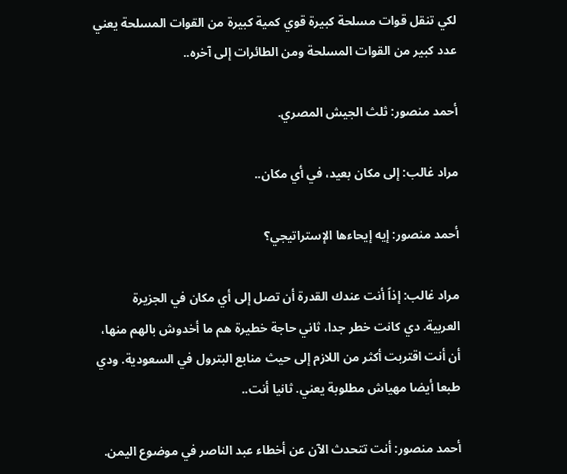لكي تنقل قوات مسلحة كبيرة قوي كمية كبيرة من القوات المسلحة يعني عدد كبير من القوات المسلحة ومن الطائرات إلى آخره..

أحمد منصور: ثلث الجيش المصري.

مراد غالب: إلى مكان بعيد، في أي مكان..

أحمد منصور: إيه إيحاءها الإستراتيجي؟

مراد غالب: إذاً أنت عندك القدرة أن تصل إلى أي مكان في الجزيرة العربية. دي كانت خطر جدا، ثاني حاجة خطيرة هم ما أخدوش بالهم منها، أن أنت اقتربت أكثر من اللازم إلى حيث منابع البترول في السعودية. ودي طبعا أيضا مهياش مطلوبة يعني. ثانيا أنت..

أحمد منصور: أنت تتحدث الآن عن أخطاء عبد الناصر في موضوع اليمن.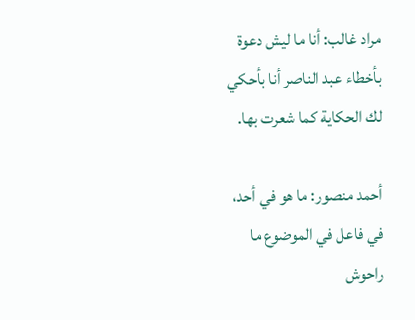مراد غالب: أنا ما ليش دعوة بأخطاء عبد الناصر أنا بأحكي لك الحكاية كما شعرت بها.

أحمد منصور: ما هو في أحد، في فاعل في الموضوع ما راحوش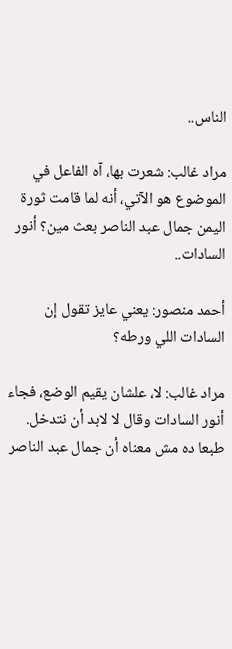الناس..

مراد غالب: شعرت بها، آه الفاعل في الموضوع هو الآتي، أنه لما قامت ثورة اليمن جمال عبد الناصر بعث مين؟ أنور السادات..

أحمد منصور: يعني عايز تقول إن السادات اللي ورطه؟

مراد غالب: لا، علشان يقيم الوضع، فجاء أنور السادات وقال لا لابد أن نتدخل. طبعا ده مش معناه أن جمال عبد الناصر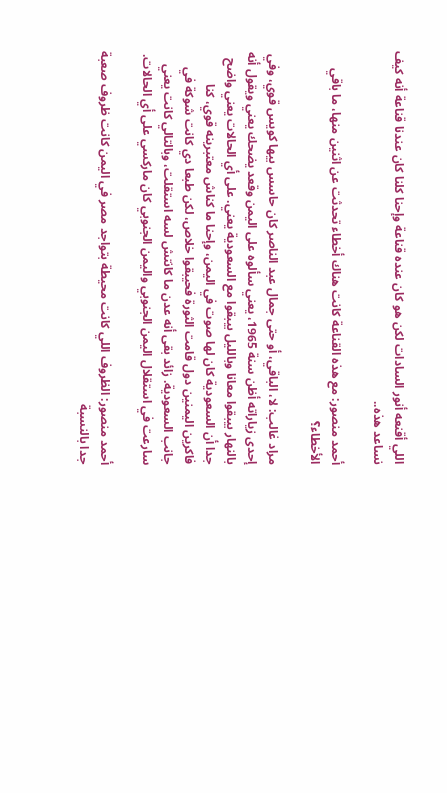اللي أقنعه أنور السادات لكن هو كان عنده قناعة وإحنا كلنا كان عندنا قناعة أنه كيف نساعد هذه..

أحمد منصور: مع هذه القناعة كانت هناك أخطاء تحدثت عن اثنين منها، ما باقي الأخطاء؟

مراد غالب: لا، الباقي، أو حتى جمال عبد الناصر كان حاسس بيها كويس قوي، وفي إحدى زياراته أظن سنة 1965، يعني سألوه على اليمن وقعد يضحك يعني ويقول أنه بالنهار بيبقوا معانا وبالليل بيبقوا مع السعودية يعني. على أي الحالات يعني واضح جدا أن السعودية كان لها صوت في اليمن، وإحنا ما كناش معتبرينه قوي، كنا فاكرين اليمنين دول قامت الثورة فحيبقوا خلاص، لكن طبعا دي كانت شوكة في جانب السعودية. زائد بقى أنه عدن ما كانتش لسه استقلت، وبالتالي كانت يعني سارعت في استقلال اليمن الجنوبي واليمن الجنوبي كان ماركسي على أي الحالات.

أحمد منصور: الظروف اللي كانت محيطة بتواجد مصر في اليمن كانت ظروف صعبة جدا بالنسبة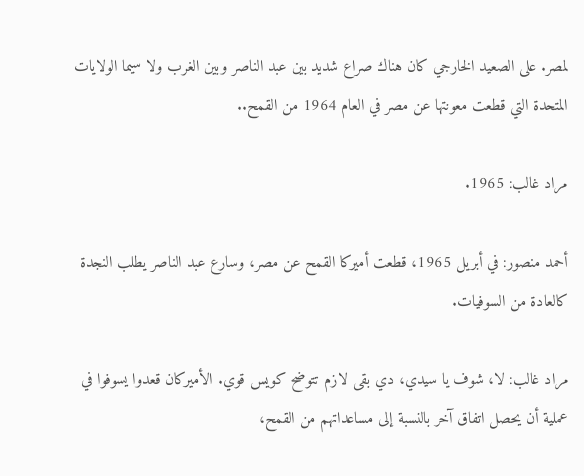لمصر. على الصعيد الخارجي كان هناك صراع شديد بين عبد الناصر وبين الغرب ولا سيما الولايات المتحدة التي قطعت معونتها عن مصر في العام 1964 من القمح..

مراد غالب: 1965.

أحمد منصور: في أبريل 1965، قطعت أميركا القمح عن مصر، وسارع عبد الناصر يطلب النجدة كالعادة من السوفيات.

مراد غالب: لا، شوف يا سيدي، دي بقى لازم تتوضح كويس قوي. الأميركان قعدوا يسوفوا في عملية أن يحصل اتفاق آخر بالنسبة إلى مساعداتهم من القمح،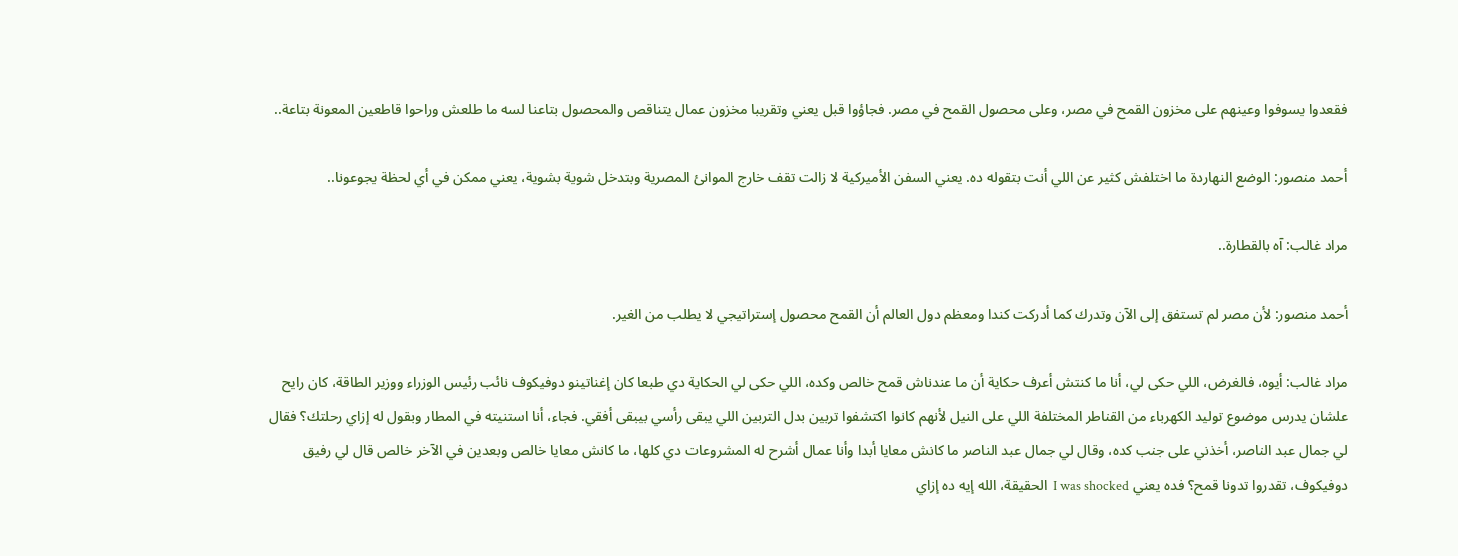فقعدوا يسوفوا وعينهم على مخزون القمح في مصر، وعلى محصول القمح في مصر. فجاؤوا قبل يعني وتقريبا مخزون عمال يتناقص والمحصول بتاعنا لسه ما طلعش وراحوا قاطعين المعونة بتاعة..

أحمد منصور: الوضع النهاردة ما اختلفش كثير عن اللي أنت بتقوله ده. يعني السفن الأميركية لا زالت تقف خارج الموانئ المصرية وبتدخل شوية بشوية، يعني ممكن في أي لحظة يجوعونا..

مراد غالب: آه بالقطارة..

أحمد منصور: لأن مصر لم تستفق إلى الآن وتدرك كما أدركت كندا ومعظم دول العالم أن القمح محصول إستراتيجي لا يطلب من الغير.

مراد غالب: أيوه، فالغرض، اللي حكى لي، أنا ما كنتش أعرف حكاية أن ما عندناش قمح خالص وكده، اللي حكى لي الحكاية دي طبعا كان إغناتينو دوفيكوف نائب رئيس الوزراء ووزير الطاقة، كان رايح علشان يدرس موضوع توليد الكهرباء من القناطر المختلفة اللي على النيل لأنهم كانوا اكتشفوا تربين بدل التربين اللي يبقى رأسي بيبقى أفقي. فجاء، أنا استنيته في المطار وبقول له إزاي رحلتك؟ فقال لي جمال عبد الناصر، أخذني على جنب كده، وقال لي جمال عبد الناصر ما كانش معايا أبدا وأنا عمال أشرح له المشروعات دي كلها، ما كانش معايا خالص وبعدين في الآخر خالص قال لي رفيق دوفيكوف، تقدروا تدونا قمح؟ فده يعني I was shocked  الحقيقة، الله إيه ده إزاي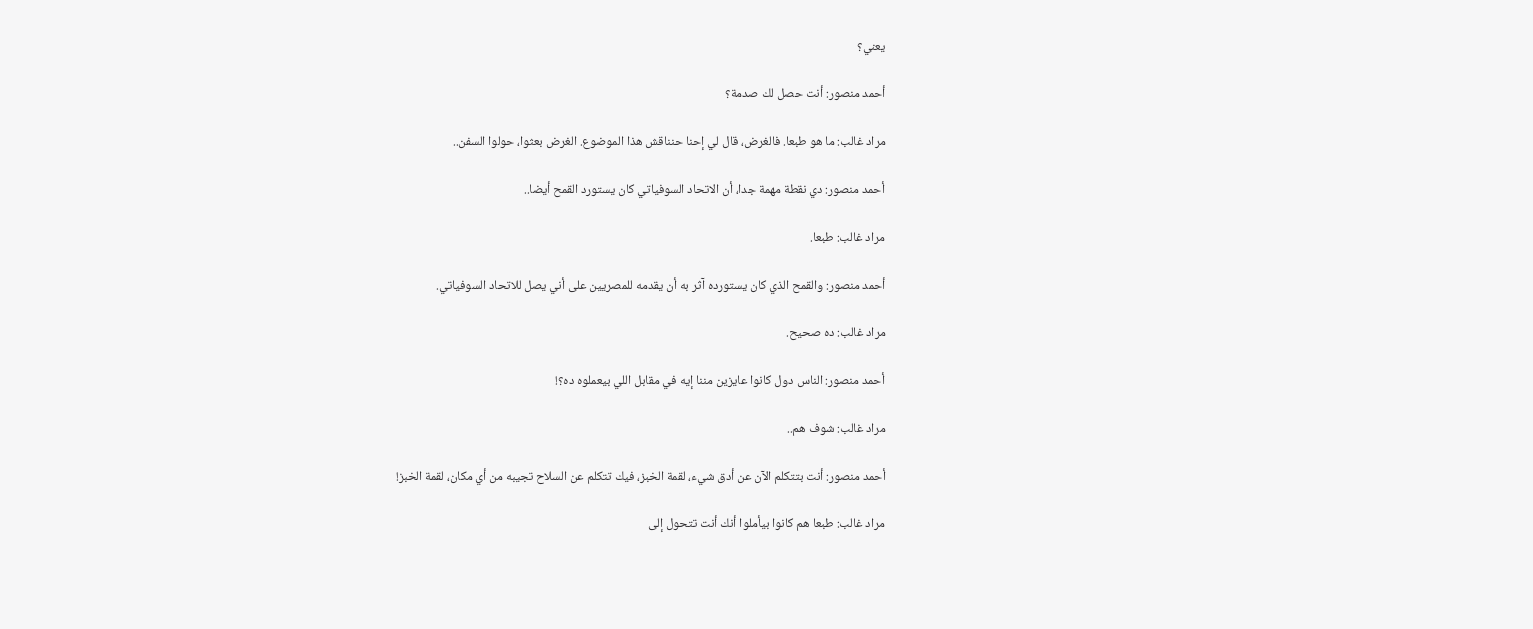يعني؟

أحمد منصور: أنت حصل لك صدمة؟

مراد غالب: ما هو طبعا. فالغرض، قال لي إحنا حنناقش هذا الموضوع. الغرض بعثوا، حولوا السفن..

أحمد منصور: دي نقطة مهمة جدا، أن الاتحاد السوفياتي كان يستورد القمح أيضا..

مراد غالب: طبعا.

أحمد منصور: والقمح الذي كان يستورده آثر به أن يقدمه للمصريين على أني يصل للاتحاد السوفياتي.

مراد غالب: ده صحيح.

أحمد منصور: الناس دول كانوا عايزين مننا إيه في مقابل اللي بيعملوه ده؟!

مراد غالب: شوف هم..

أحمد منصور: أنت بتتكلم الآن عن أدق شيء، لقمة الخبز، فيك تتكلم عن السلاح تجيبه من أي مكان، لقمة الخبز!

مراد غالب: طبعا هم كانوا بيأملوا أنك أنت تتحول إلى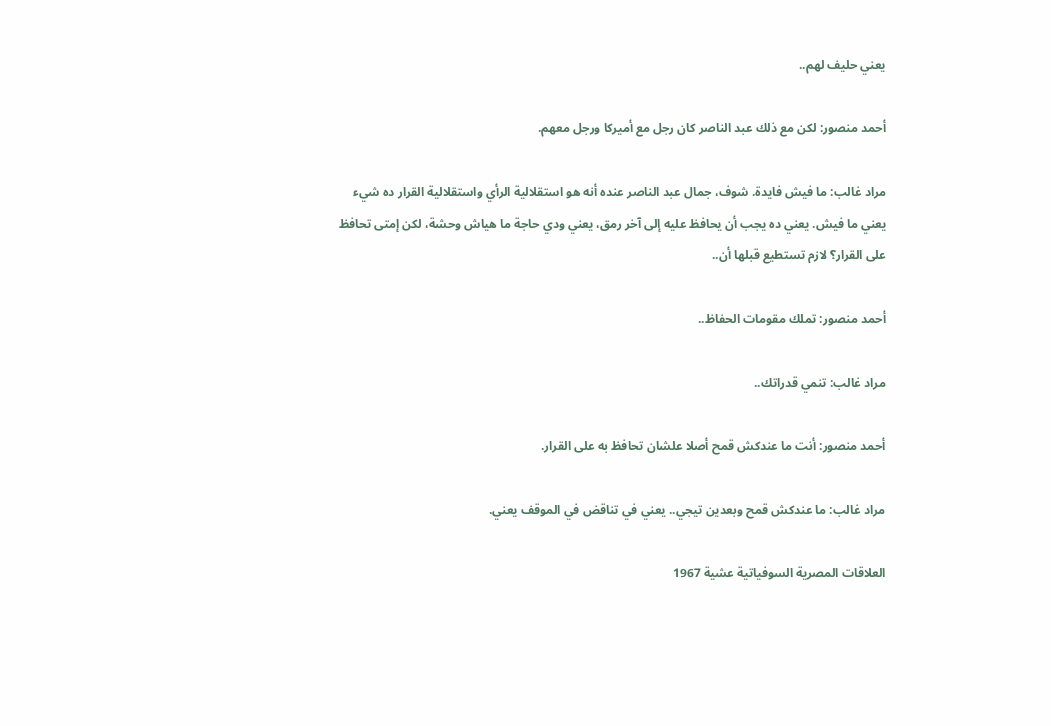يعني حليف لهم..

أحمد منصور: لكن مع ذلك عبد الناصر كان رجل مع أميركا ورجل معهم.

مراد غالب: ما فيش فايدة. شوف، جمال عبد الناصر عنده أنه هو استقلالية الرأي واستقلالية القرار ده شيء يعني ما فيش. يعني ده يجب أن يحافظ عليه إلى آخر رمق، يعني ودي حاجة ما هياش وحشة، لكن إمتى تحافظ على القرار؟ لازم تستطيع قبلها أن..

أحمد منصور: تملك مقومات الحفاظ..

مراد غالب: تنمي قدراتك..

أحمد منصور: أنت ما عندكش قمح أصلا علشان تحافظ به على القرار.

مراد غالب: ما عندكش قمح وبعدين تيجي.. يعني في تناقض في الموقف يعني.

العلاقات المصرية السوفياتية عشية 1967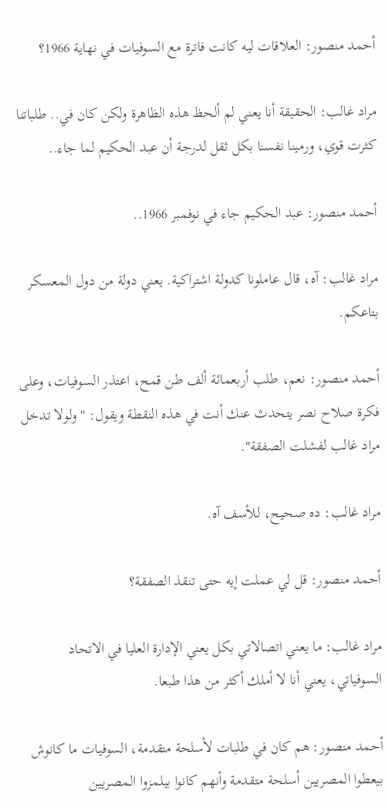أحمد منصور: العلاقات ليه كانت فاترة مع السوفيات في نهاية 1966؟

مراد غالب: الحقيقة أنا يعني لم ألحظ هذه الظاهرة ولكن كان في.. طلباتنا كثرت قوي، ورمينا نفسنا بكل ثقل لدرجة أن عبد الحكيم لما جاء..

أحمد منصور: عبد الحكيم جاء في نوفمبر 1966..

مراد غالب: آه، قال عاملونا كدولة اشتراكية. يعني دولة من دول المعسكر بتاعكم.

أحمد منصور: نعم، طلب أربعمائة ألف طن قمح، اعتذر السوفيات، وعلى فكرة صلاح نصر يتحدث عنك أنت في هذه النقطة ويقول: " ولولا تدخل مراد غالب لفشلت الصفقة".

مراد غالب: ده صحيح، للأسف آه.

أحمد منصور: قل لي عملت إيه حتى تنقذ الصفقة؟

مراد غالب: ما يعني اتصالاتي بكل يعني الإدارة العليا في الاتحاد السوفياتي، يعني أنا لا أملك أكثر من هذا طبعا.

أحمد منصور: هم كان في طلبات لأسلحة متقدمة، السوفيات ما كانوش بيعطوا المصريين أسلحة متقدمة وأنهم كانوا بيلمزوا المصريين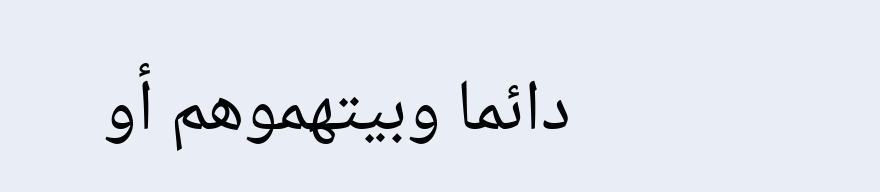دائما وبيتهموهم أو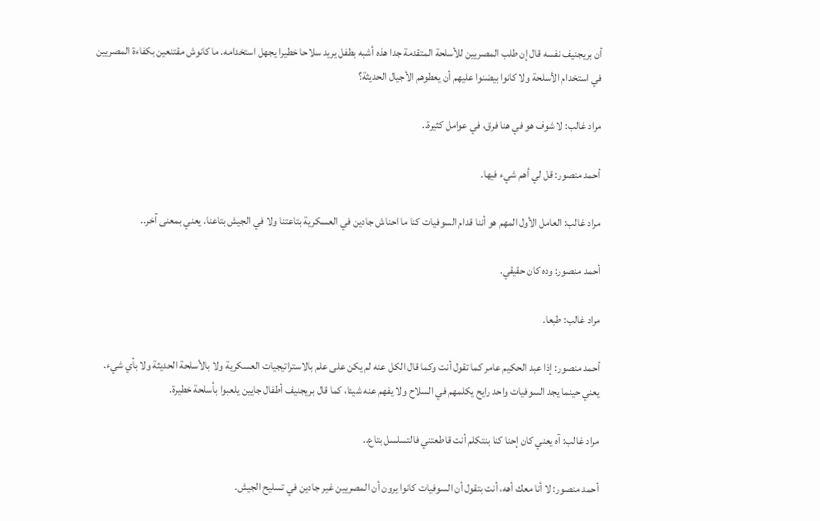أن بريجنيف نفسه قال إن طلب المصريين للأسلحة المتقدمة جدا هذه أشبه بطفل يريد سلاحا خطيرا يجهل استخدامه. ما كانوش مقتنعين بكفاءة المصريين في استخدام الأسلحة ولا كانوا بيضنوا عليهم أن يعطوهم الأجيال الحديثة؟

مراد غالب: لا شوف هو في هنا فرق، في عوامل كثيرة..

أحمد منصور: قل لي أهم شيء فيها.

مراد غالب: العامل الأول المهم هو أننا قدام السوفيات كنا ما احناش جادين في العسكرية بتاعتنا ولا في الجيش بتاعنا. يعني بمعنى آخر..

أحمد منصور: وده كان حقيقي.

مراد غالب: طبعا.

أحمد منصور: إذا عبد الحكيم عامر كما تقول أنت وكما قال الكل عنه لم يكن على علم بالاستراتيجيات العسكرية ولا بالأسلحة الحديثة ولا بأي شيء. يعني حينما يجد السوفيات واحد رايح يكلمهم في السلاح ولا يفهم عنه شيئا، كما قال بريجنيف أطفال جايين يلعبوا بأسلحة خطيرة.

مراد غالب: آه يعني كان إحنا كنا بنتكلم أنت قاطعتني فالتسلسل بتاع..

أحمد منصور: لا أنا معك أهه، أنت بتقول أن السوفيات كانوا يرون أن المصريين غير جادين في تسليح الجيش.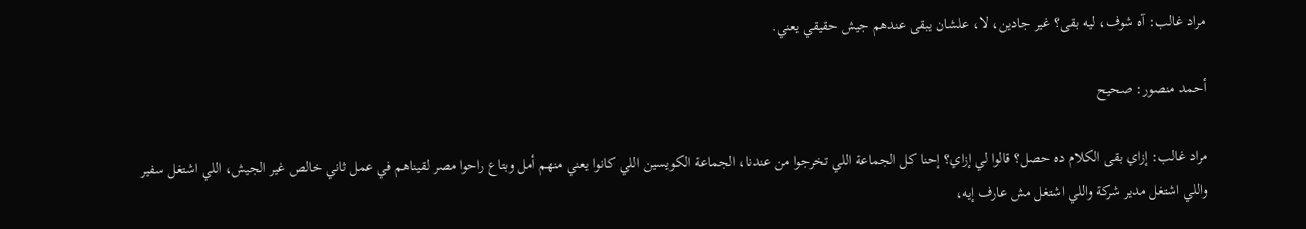مراد غالب: آه شوف، ليه بقى؟ غير جادين، لا، علشان يبقى عندهم جيش حقيقي يعني.

أحمد منصور: صحيح

مراد غالب: إزاي بقى الكلام ده حصل؟ قالوا لي إزاي؟ إحنا كل الجماعة اللي تخرجوا من عندنا، الجماعة الكويسين اللي كانوا يعني منهم أمل وبتاع راحوا مصر لقيناهم في عمل ثاني خالص غير الجيش، اللي اشتغل سفير واللي اشتغل مدير شركة واللي اشتغل مش عارف إيه،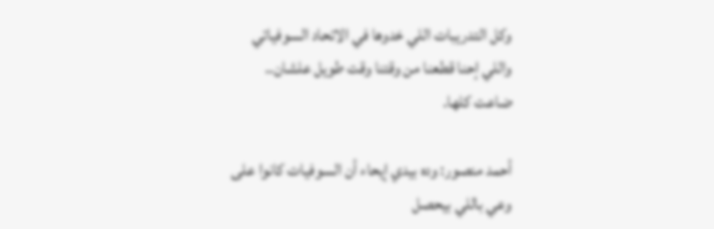وكل التدريبات اللي خدوها في الاتحاد السوفياتي واللي إحنا قطعنا من وقتنا وقت طويل علشان.. ضاعت كلها.

أحمد منصور: وده بيدي إيحاء أن السوفيات كانوا على وعي باللي بيحصل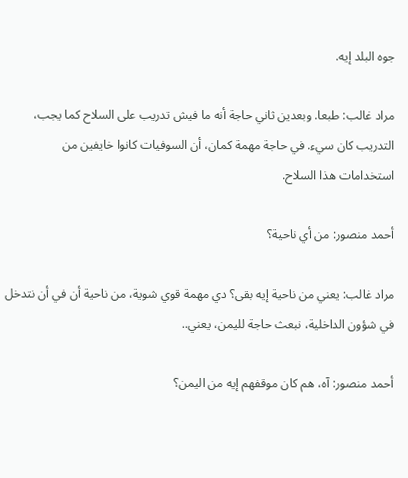جوه البلد إيه.

مراد غالب: طبعا. وبعدين ثاني حاجة أنه ما فيش تدريب على السلاح كما يجب، التدريب كان سيء. في حاجة مهمة كمان، أن السوفيات كانوا خايفين من استخدامات هذا السلاح.

أحمد منصور: من أي ناحية؟

مراد غالب: يعني من ناحية إيه بقى؟ دي مهمة قوي شوية، من ناحية أن في أن نتدخل في شؤون الداخلية، نبعث حاجة لليمن، يعني..

أحمد منصور: آه، هم كان موقفهم إيه من اليمن؟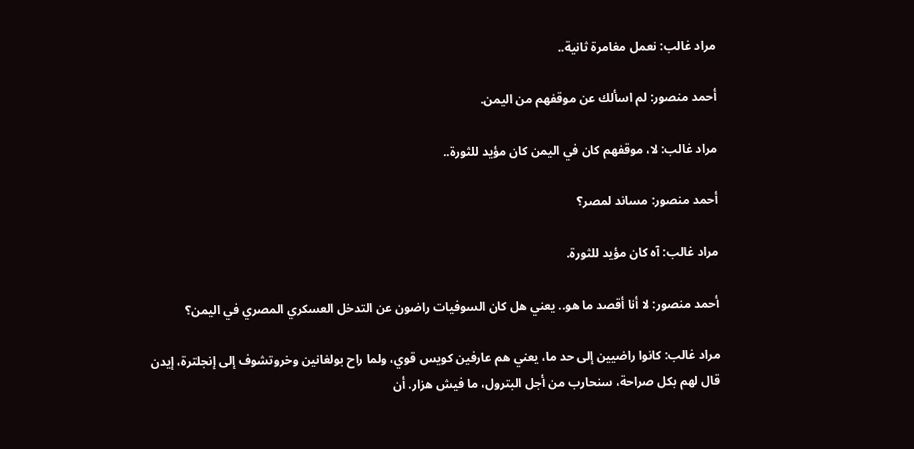مراد غالب: نعمل مغامرة ثانية..

أحمد منصور: لم اسألك عن موقفهم من اليمن.

مراد غالب: لا، موقفهم كان في اليمن كان مؤيد للثورة..

أحمد منصور: مساند لمصر؟

مراد غالب: آه كان مؤيد للثورة.

أحمد منصور: لا أنا أقصد ما هو.. يعني هل كان السوفيات راضون عن التدخل العسكري المصري في اليمن؟

مراد غالب: كانوا راضيين إلى حد ما، يعني هم عارفين كويس قوي، ولما راح بولغانين وخروتشوف إلى إنجلترة، إيدن قال لهم بكل صراحة، سنحارب من أجل البترول، ما فيش هزار. أن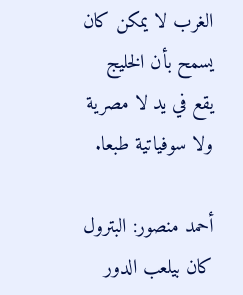الغرب لا يمكن كان يسمح بأن الخليج يقع في يد لا مصرية ولا سوفياتية طبعا.

أحمد منصور: البترول كان بيلعب الدور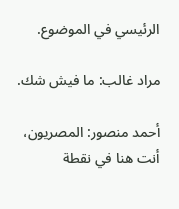الرئيسي في الموضوع.

مراد غالب: ما فيش شك.

أحمد منصور: المصريون، أنت هنا في نقطة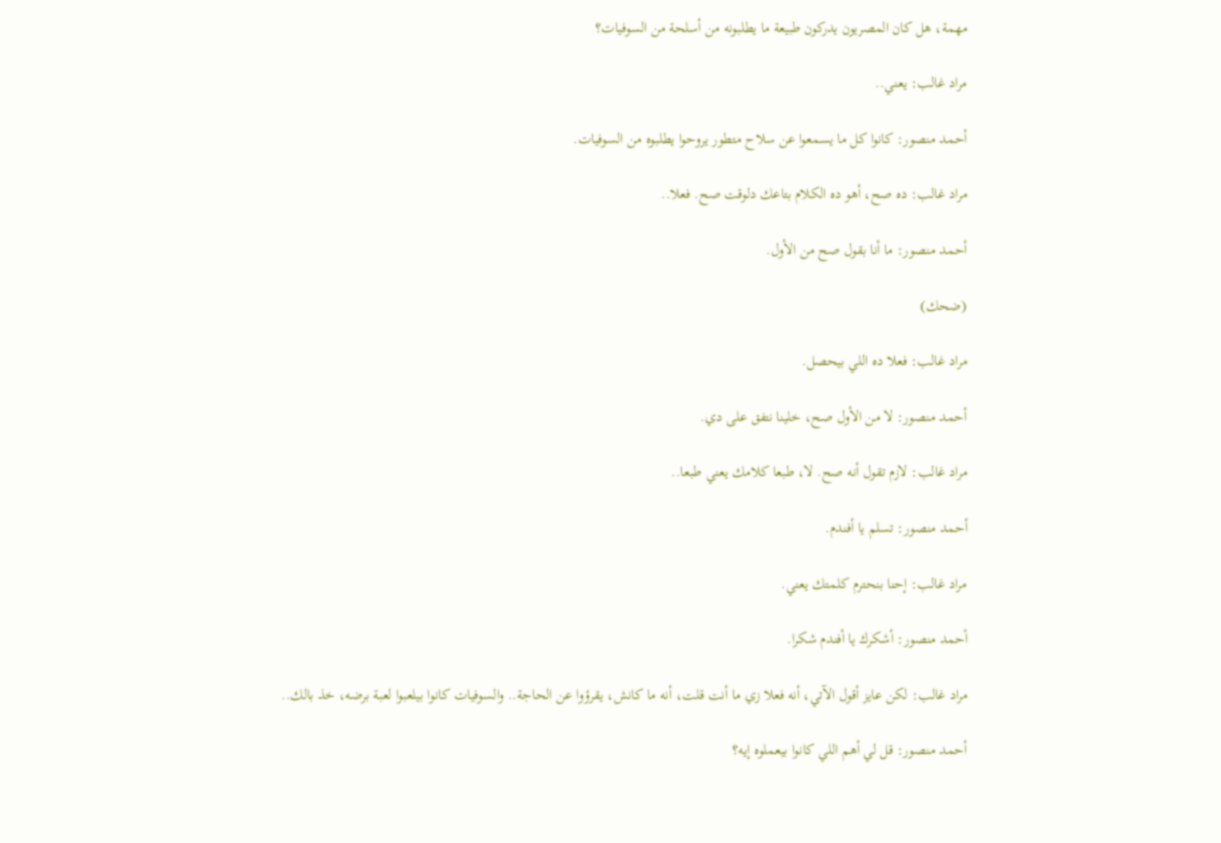مهمة، هل كان المصريون يدركون طبيعة ما يطلبونه من أسلحة من السوفيات؟

مراد غالب: يعني..

أحمد منصور: كانوا كل ما يسمعوا عن سلاح متطور يروحوا يطلبوه من السوفيات.

مراد غالب: ده صح، أهو ده الكلام بتاعك دلوقت صح. فعلا..

أحمد منصور: ما أنا بقول صح من الأول.

(ضحك)

مراد غالب: فعلا ده اللي بيحصل.

أحمد منصور: لا من الأول صح، خلينا نتفق على دي.

مراد غالب: لازم تقول أنه صح. لا، طبعا كلامك يعني طبعا..

أحمد منصور: تسلم يا أفندم.

مراد غالب: إحنا بنحترم كلمتك يعني.

أحمد منصور: أشكرك يا أفندم شكرا.

مراد غالب: لكن عايز أقول الآتي، أنه فعلا زي ما أنت قلت، أنه ما كانش، يقرؤوا عن الحاجة.. والسوفيات كانوا بيلعبوا لعبة برضه، خذ بالك..

أحمد منصور: قل لي أهم اللي كانوا بيعملوه إيه؟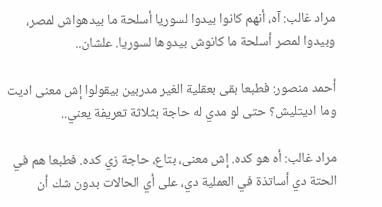مراد غالب: آه، أنهم كانوا بيدوا لسوريا أسلحة ما بيدهواش لمصر، وبيدوا لمصر أسلحة ما كانوش بيدوها لسوريا. علشان..

أحمد منصور: فطبعا بقى بعقلية الغير مدربين بيقولوا إش معنى اديت وما اديتليش؟ حتى لو مدي له حاجة بثلاثة تعريفة يعني..

مراد غالب: أه هو كده. إش معنى، بتاع، حاجة زي كده. فطبعا هم في الحتة دي أساتذة في العملية دي، على أي الحالات بدون شك أن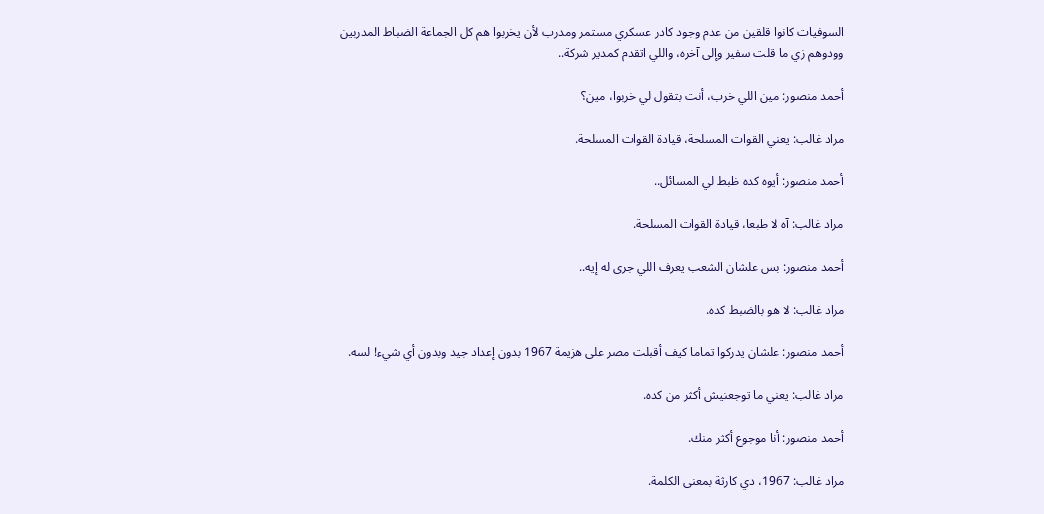السوفيات كانوا قلقين من عدم وجود كادر عسكري مستمر ومدرب لأن يخربوا هم كل الجماعة الضباط المدربين وودوهم زي ما قلت سفير وإلى آخره، واللي اتقدم كمدير شركة..

أحمد منصور: مين اللي خرب، أنت بتقول لي خربوا، مين؟

مراد غالب: يعني القوات المسلحة، قيادة القوات المسلحة.

أحمد منصور: أيوه كده ظبط لي المسائل..

مراد غالب: آه لا طبعا، قيادة القوات المسلحة.

أحمد منصور: بس علشان الشعب يعرف اللي جرى له إيه..

مراد غالب: لا هو بالضبط كده.

أحمد منصور: علشان يدركوا تماما كيف أقبلت مصر على هزيمة 1967 بدون إعداد جيد وبدون أي شيء! لسه.

مراد غالب: يعني ما توجعنيش أكثر من كده.

أحمد منصور: أنا موجوع أكثر منك.

مراد غالب: 1967، دي كارثة بمعنى الكلمة.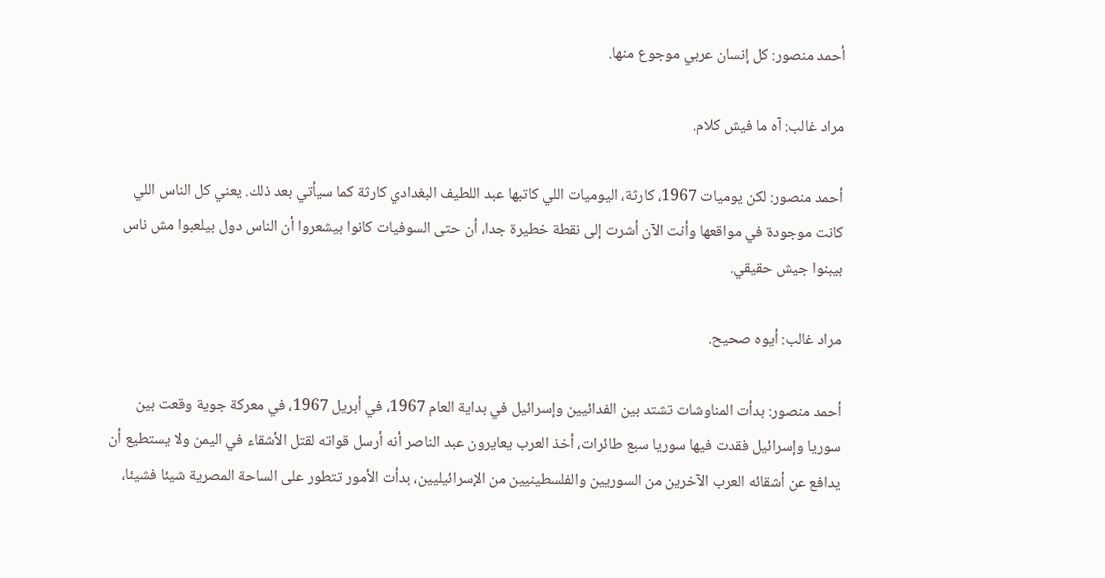أحمد منصور: كل إنسان عربي موجوع منها.

مراد غالب: آه ما فيش كلام.

أحمد منصور: لكن يوميات 1967، كارثة، اليوميات اللي كاتبها عبد اللطيف البغدادي كارثة كما سيأتي بعد ذلك. يعني كل الناس اللي كانت موجودة في مواقعها وأنت الآن أشرت إلى نقطة خطيرة جدا، أن حتى السوفيات كانوا بيشعروا أن الناس دول بيلعبوا مش ناس بيبنوا جيش حقيقي.

مراد غالب: أيوه صحيح.

أحمد منصور: بدأت المناوشات تشتد بين الفدائيين وإسرائيل في بداية العام 1967، في أبريل 1967، في معركة جوية وقعت بين سوريا وإسرائيل فقدت فيها سوريا سبع طائرات، أخذ العرب يعايرون عبد الناصر أنه أرسل قواته لقتل الأشقاء في اليمن ولا يستطيع أن يدافع عن أشقائه العرب الآخرين من السوريين والفلسطينيين من الإسرائيليين، بدأت الأمور تتطور على الساحة المصرية شيئا فشيئا،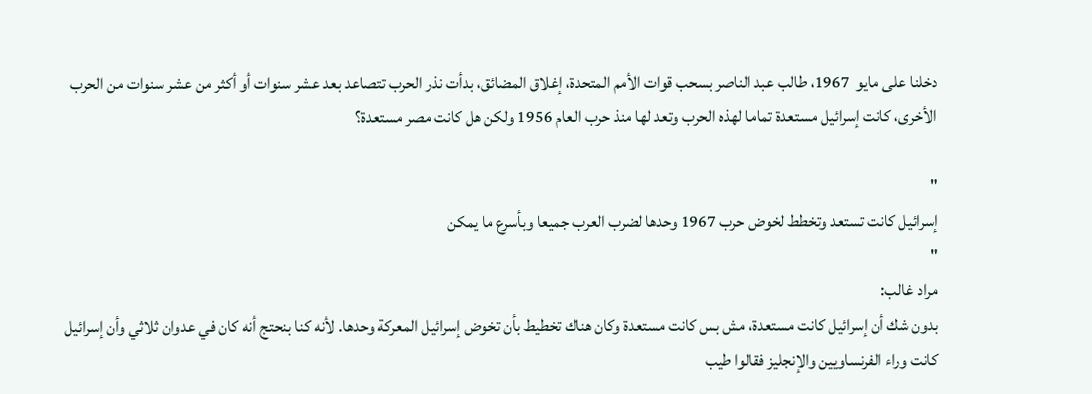دخلنا على مايو  1967، طالب عبد الناصر بسحب قوات الأمم المتحدة، إغلاق المضائق، بدأت نذر الحرب تتصاعد بعد عشر سنوات أو أكثر من عشر سنوات من الحرب الأخرى، كانت إسرائيل مستعدة تماما لهذه الحرب وتعد لها منذ حرب العام 1956 ولكن هل كانت مصر مستعدة؟

"
إسرائيل كانت تستعد وتخطط لخوض حرب 1967 وحدها لضرب العرب جميعا وبأسرع ما يمكن
"
مراد غالب:
بدون شك أن إسرائيل كانت مستعدة، مش بس كانت مستعدة وكان هناك تخطيط بأن تخوض إسرائيل المعركة وحدها. لأنه كنا بنحتج أنه كان في عدوان ثلاثي وأن إسرائيل كانت وراء الفرنساويين والإنجليز فقالوا طيب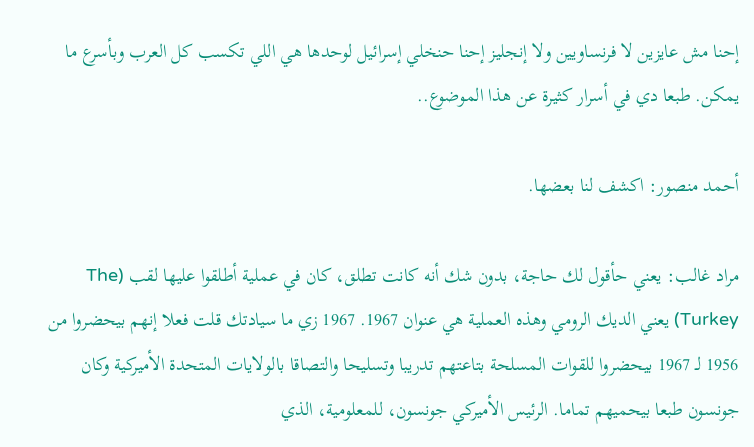إحنا مش عايزين لا فرنساويين ولا إنجليز إحنا حنخلي إسرائيل لوحدها هي اللي تكسب كل العرب وبأسرع ما يمكن. طبعا دي في أسرار كثيرة عن هذا الموضوع..

أحمد منصور: اكشف لنا بعضها.

مراد غالب: يعني حأقول لك حاجة، بدون شك أنه كانت تطلق، كان في عملية أطلقوا عليها لقب (The Turkey) يعني الديك الرومي وهذه العملية هي عنوان 1967. 1967 زي ما سيادتك قلت فعلا إنهم بيحضروا من 1956 لـ 1967 بيحضروا للقوات المسلحة بتاعتهم تدريبا وتسليحا والتصاقا بالولايات المتحدة الأميركية وكان جونسون طبعا بيحميهم تماما. الرئيس الأميركي جونسون، للمعلومية، الذي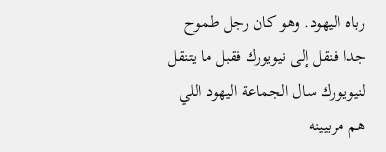رباه اليهود. وهو كان رجل طموح جدا فنقل إلى نيويورك فقبل ما يتنقل لنيويورك سال الجماعة اليهود اللي هم مربيينه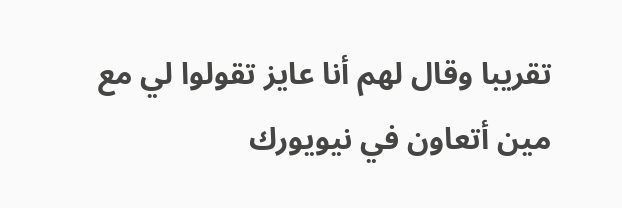تقريبا وقال لهم أنا عايز تقولوا لي مع مين أتعاون في نيويورك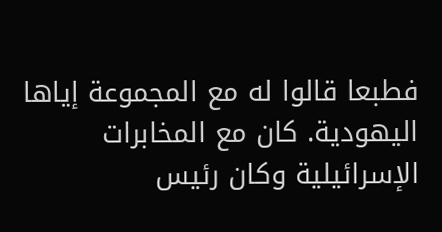فطبعا قالوا له مع المجموعة إياها اليهودية. كان مع المخابرات الإسرائيلية وكان رئيس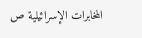المخابرات الإسرائيلية ص